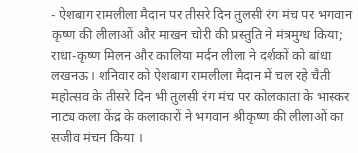- ऐशबाग रामलीला मैदान पर तीसरे दिन तुलसी रंग मंच पर भगवान कृष्ण की लीलाओं और माखन चोरी की प्रस्तुति ने मंत्रमुग्ध किया; राधा-कृष्ण मिलन और कालिया मर्दन लीला ने दर्शकों को बांधा
लखनऊ। शनिवार को ऐशबाग रामलीला मैदान में चल रहे चैती महोत्सव के तीसरे दिन भी तुलसी रंग मंच पर कोलकाता के भास्कर नाट्य कला केंद्र के कलाकारों ने भगवान श्रीकृष्ण की लीलाओं का सजीव मंचन किया ।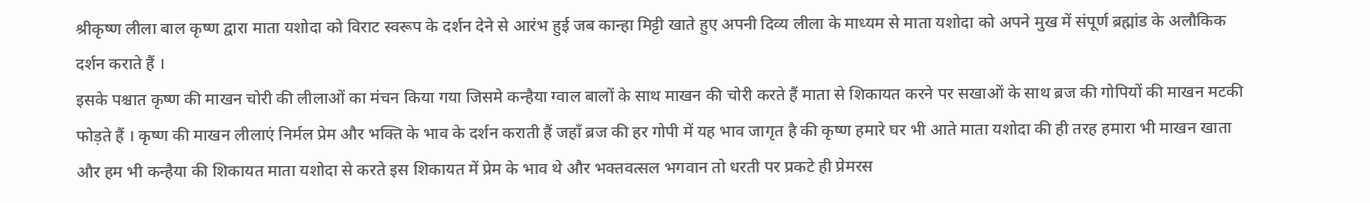श्रीकृष्ण लीला बाल कृष्ण द्वारा माता यशोदा को विराट स्वरूप के दर्शन देने से आरंभ हुई जब कान्हा मिट्टी खाते हुए अपनी दिव्य लीला के माध्यम से माता यशोदा को अपने मुख में संपूर्ण ब्रह्मांड के अलौकिक दर्शन कराते हैं ।
इसके पश्चात कृष्ण की माखन चोरी की लीलाओं का मंचन किया गया जिसमे कन्हैया ग्वाल बालों के साथ माखन की चोरी करते हैं माता से शिकायत करने पर सखाओं के साथ ब्रज की गोपियों की माखन मटकी फोड़ते हैं । कृष्ण की माखन लीलाएं निर्मल प्रेम और भक्ति के भाव के दर्शन कराती हैं जहाँ ब्रज की हर गोपी में यह भाव जागृत है की कृष्ण हमारे घर भी आते माता यशोदा की ही तरह हमारा भी माखन खाता और हम भी कन्हैया की शिकायत माता यशोदा से करते इस शिकायत में प्रेम के भाव थे और भक्तवत्सल भगवान तो धरती पर प्रकटे ही प्रेमरस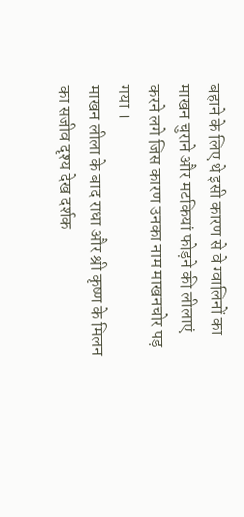बहाने के लिए थे इसी कारण से वे ग्वालिनों का माखन चुराने और मटकियां फोड़ने की लीलाएं करने लगे जिस कारण उनका नाम माखनचोर पड़ गया ।
माखन लीला के बाद राधा और श्री कृष्ण के मिलन का सजीव दृश्य देख दर्शक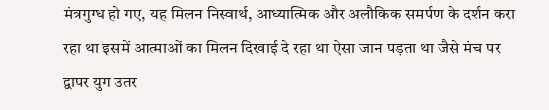मंत्रगुग्ध हो गए, यह मिलन निस्वार्थ, आध्यात्मिक और अलौकिक समर्पण के दर्शन करा रहा था इसमें आत्माओं का मिलन दिखाई दे रहा था ऐसा जान पड़ता था जैसे मंच पर द्वापर युग उतर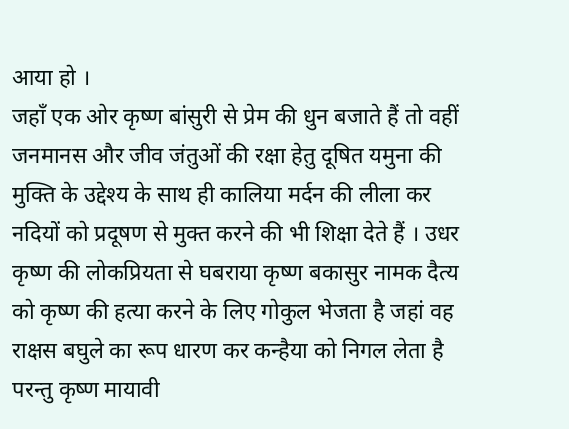आया हो ।
जहाँ एक ओर कृष्ण बांसुरी से प्रेम की धुन बजाते हैं तो वहीं जनमानस और जीव जंतुओं की रक्षा हेतु दूषित यमुना की मुक्ति के उद्देश्य के साथ ही कालिया मर्दन की लीला कर नदियों को प्रदूषण से मुक्त करने की भी शिक्षा देते हैं । उधर कृष्ण की लोकप्रियता से घबराया कृष्ण बकासुर नामक दैत्य को कृष्ण की हत्या करने के लिए गोकुल भेजता है जहां वह राक्षस बघुले का रूप धारण कर कन्हैया को निगल लेता है परन्तु कृष्ण मायावी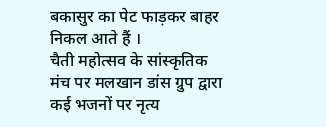बकासुर का पेट फाड़कर बाहर निकल आते हैं ।
चैती महोत्सव के सांस्कृतिक मंच पर मलखान डांस ग्रुप द्वारा कई भजनों पर नृत्य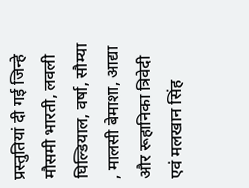प्रस्तुतियां दी गई जिन्हे मौसमी भारती, लवली घिल्डियाल, वर्षा, सौम्या , मालसी बेमाशा, आद्या और रूहानिका त्रिवेदी एवं मलखान सिंह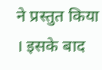ने प्रस्तुत किया । इसके बाद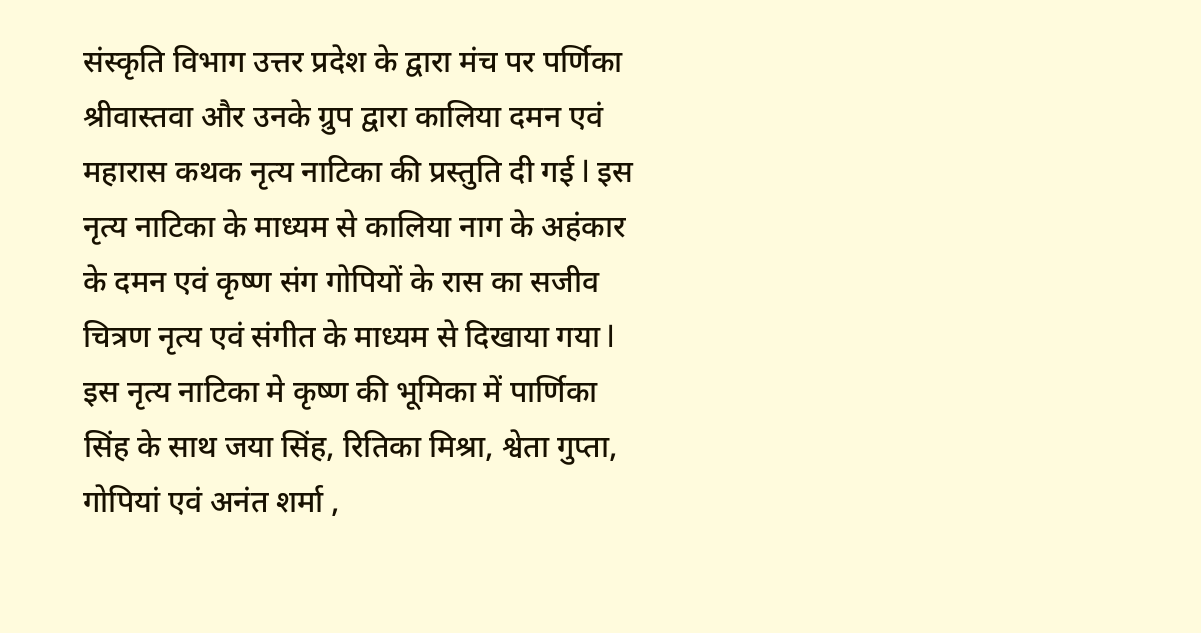संस्कृति विभाग उत्तर प्रदेश के द्वारा मंच पर पर्णिका श्रीवास्तवा और उनके ग्रुप द्वारा कालिया दमन एवं महारास कथक नृत्य नाटिका की प्रस्तुति दी गई l इस नृत्य नाटिका के माध्यम से कालिया नाग के अहंकार के दमन एवं कृष्ण संग गोपियों के रास का सजीव चित्रण नृत्य एवं संगीत के माध्यम से दिखाया गया l इस नृत्य नाटिका मे कृष्ण की भूमिका में पार्णिका सिंह के साथ जया सिंह, रितिका मिश्रा, श्वेता गुप्ता, गोपियां एवं अनंत शर्मा ,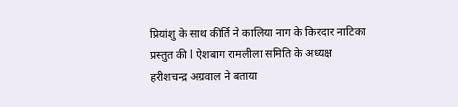प्रियांशु के साथ कीर्ति ने कालिया नाग के किरदार नाटिका प्रस्तुत की l ऐशबाग रामलीला समिति के अध्यक्ष हरीशचन्द्र अग्रवाल ने बताया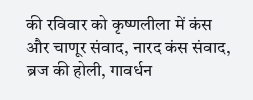की रविवार को कृष्णलीला में कंस और चाणूर संवाद, नारद कंस संवाद, ब्रज की होली, गावर्धन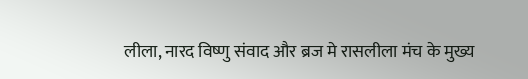लीला, नारद विष्णु संवाद और ब्रज मे रासलीला मंच के मुख्य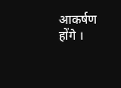आकर्षण होंगे ।